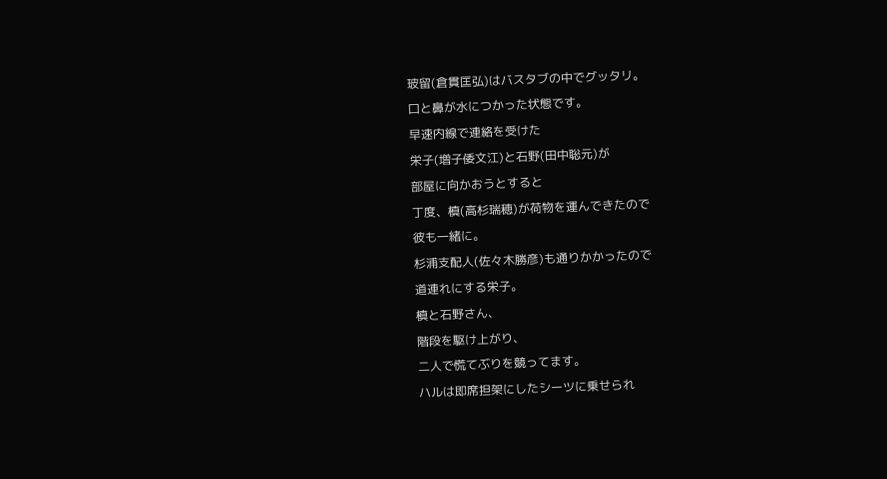玻留(倉貫匡弘)はバスタブの中でグッタリ。
口と鼻が水につかった状態です。
早速内線で連絡を受けた
栄子(増子倭文江)と石野(田中聡元)が
部屋に向かおうとすると
丁度、槙(高杉瑞穂)が荷物を運んできたので
彼も一緒に。
杉浦支配人(佐々木勝彦)も通りかかったので
道連れにする栄子。
槙と石野さん、
階段を駆け上がり、
二人で慌てぶりを競ってます。
ハルは即席担架にしたシーツに乗せられ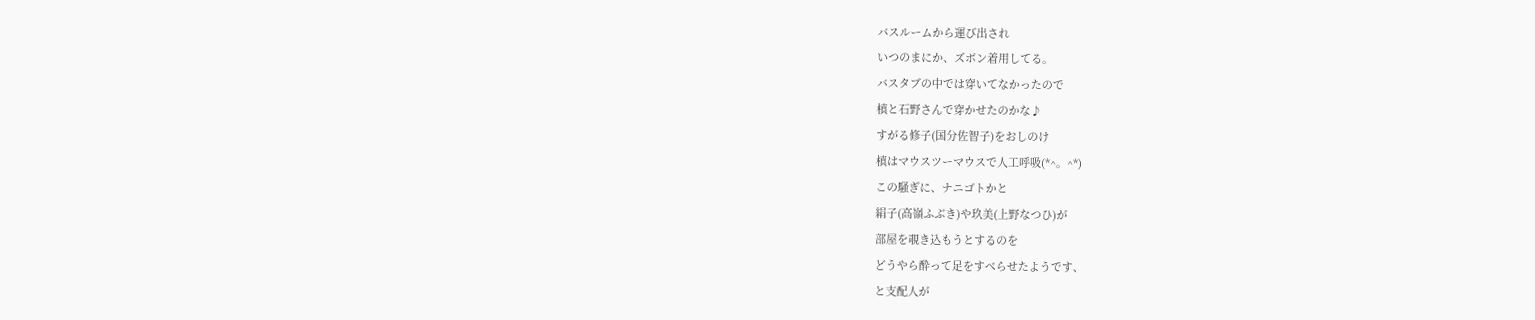バスルームから運び出され
いつのまにか、ズボン着用してる。
バスタブの中では穿いてなかったので
槙と石野さんで穿かせたのかな♪
すがる修子(国分佐智子)をおしのけ
槙はマウスツーマウスで人工呼吸(*^。^*)
この騒ぎに、ナニゴトかと
絹子(高嶺ふぶき)や玖美(上野なつひ)が
部屋を覗き込もうとするのを
どうやら酔って足をすべらせたようです、
と支配人が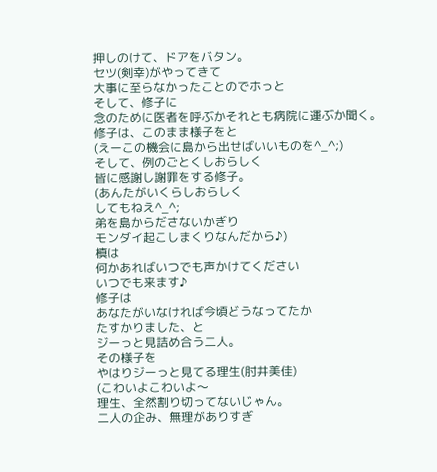押しのけて、ドアをバタン。
セツ(剣幸)がやってきて
大事に至らなかったことのでホっと
そして、修子に
念のために医者を呼ぶかそれとも病院に運ぶか聞く。
修子は、このまま様子をと
(えーこの機会に島から出せばいいものを^_^;)
そして、例のごとくしおらしく
皆に感謝し謝罪をする修子。
(あんたがいくらしおらしく
してもねえ^_^;
弟を島からださないかぎり
モンダイ起こしまくりなんだから♪)
槙は
何かあればいつでも声かけてください
いつでも来ます♪
修子は
あなたがいなければ今頃どうなってたか
たすかりました、と
ジーっと見詰め合う二人。
その様子を
やはりジーっと見てる理生(肘井美佳)
(こわいよこわいよ〜
理生、全然割り切ってないじゃん。
二人の企み、無理がありすぎ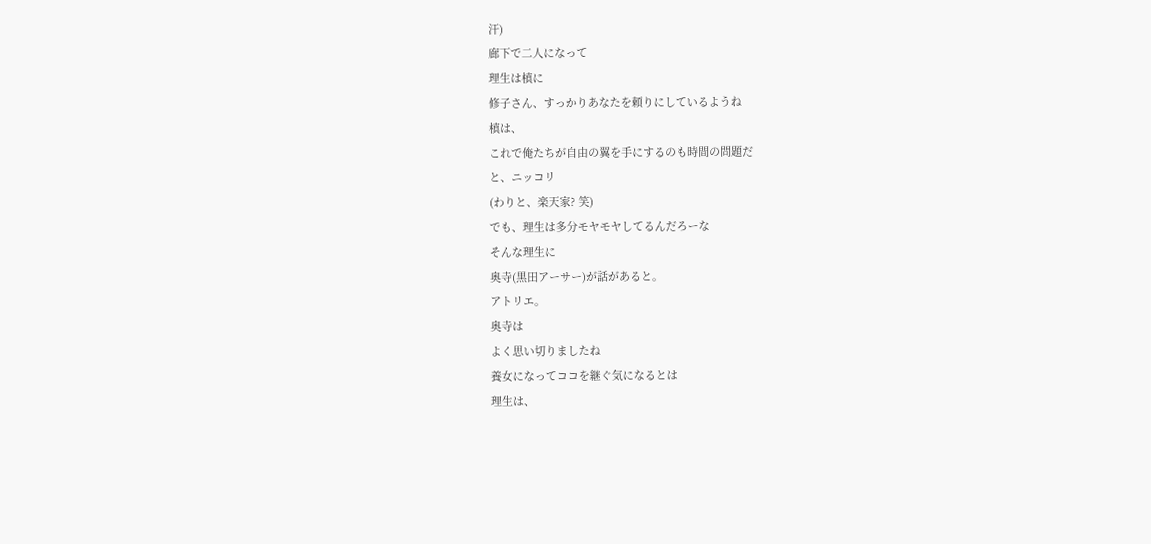汗)
廊下で二人になって
理生は槙に
修子さん、すっかりあなたを頼りにしているようね
槙は、
これで俺たちが自由の翼を手にするのも時間の問題だ
と、ニッコリ
(わりと、楽天家? 笑)
でも、理生は多分モヤモヤしてるんだろーな
そんな理生に
奥寺(黒田アーサー)が話があると。
アトリエ。
奥寺は
よく思い切りましたね
養女になってココを継ぐ気になるとは
理生は、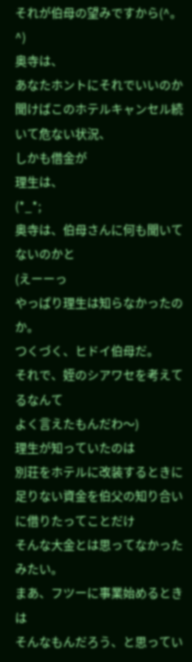それが伯母の望みですから(^。^)
奥寺は、
あなたホントにそれでいいのか
聞けばこのホテルキャンセル続いて危ない状況、
しかも借金が
理生は、
(*_*;
奥寺は、伯母さんに何も聞いてないのかと
(えーーっ
やっぱり理生は知らなかったのか。
つくづく、ヒドイ伯母だ。
それで、姪のシアワセを考えてるなんて
よく言えたもんだわ〜)
理生が知っていたのは
別荘をホテルに改装するときに
足りない資金を伯父の知り合いに借りたってことだけ
そんな大金とは思ってなかったみたい。
まあ、フツーに事業始めるときは
そんなもんだろう、と思ってい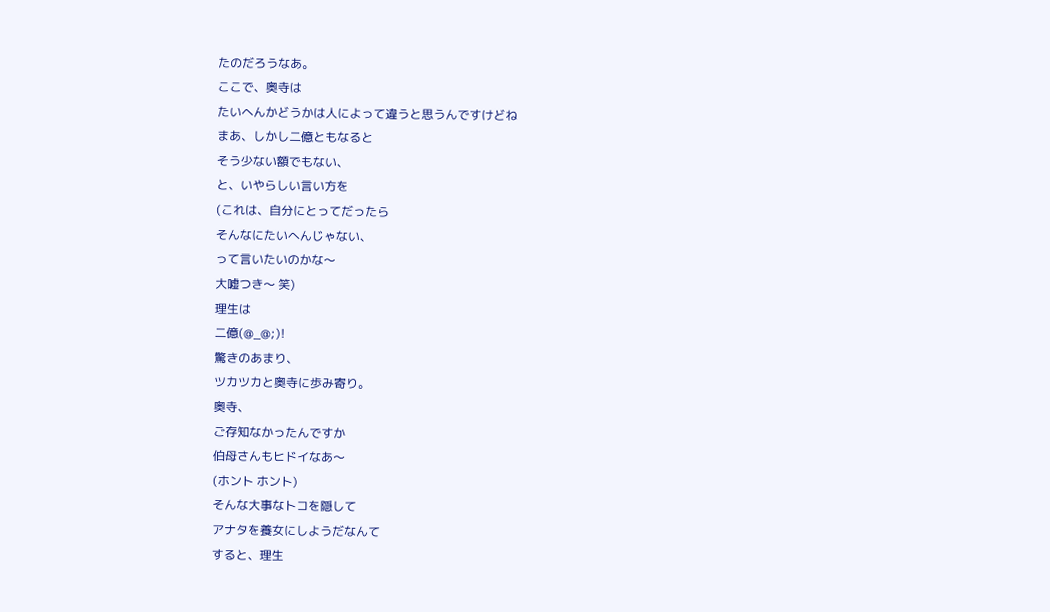たのだろうなあ。
ここで、奥寺は
たいへんかどうかは人によって違うと思うんですけどね
まあ、しかし二億ともなると
そう少ない額でもない、
と、いやらしい言い方を
(これは、自分にとってだったら
そんなにたいへんじゃない、
って言いたいのかな〜
大嘘つき〜 笑)
理生は
二億(@_@;)!
驚きのあまり、
ツカツカと奥寺に歩み寄り。
奥寺、
ご存知なかったんですか
伯母さんもヒドイなあ〜
(ホント ホント)
そんな大事なトコを隠して
アナタを養女にしようだなんて
すると、理生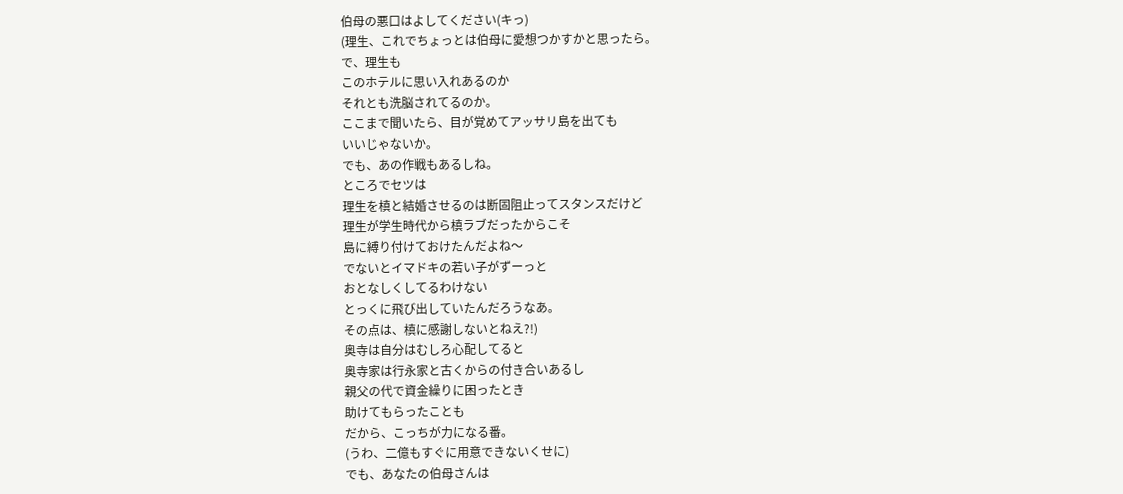伯母の悪口はよしてください(キっ)
(理生、これでちょっとは伯母に愛想つかすかと思ったら。
で、理生も
このホテルに思い入れあるのか
それとも洗脳されてるのか。
ここまで聞いたら、目が覚めてアッサリ島を出ても
いいじゃないか。
でも、あの作戦もあるしね。
ところでセツは
理生を槙と結婚させるのは断固阻止ってスタンスだけど
理生が学生時代から槙ラブだったからこそ
島に縛り付けておけたんだよね〜
でないとイマドキの若い子がずーっと
おとなしくしてるわけない
とっくに飛び出していたんだろうなあ。
その点は、槙に感謝しないとねえ?!)
奥寺は自分はむしろ心配してると
奥寺家は行永家と古くからの付き合いあるし
親父の代で資金繰りに困ったとき
助けてもらったことも
だから、こっちが力になる番。
(うわ、二億もすぐに用意できないくせに)
でも、あなたの伯母さんは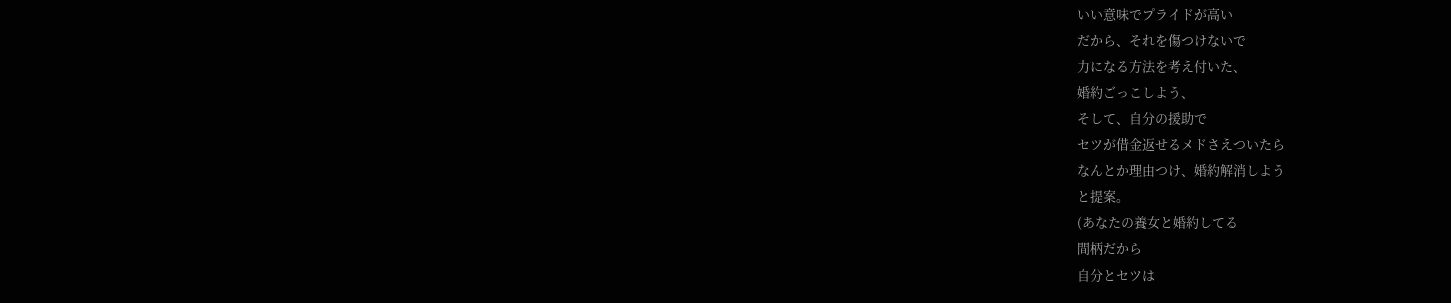いい意味でプライドが高い
だから、それを傷つけないで
力になる方法を考え付いた、
婚約ごっこしよう、
そして、自分の援助で
セツが借金返せるメドさえついたら
なんとか理由つけ、婚約解消しよう
と提案。
(あなたの養女と婚約してる
間柄だから
自分とセツは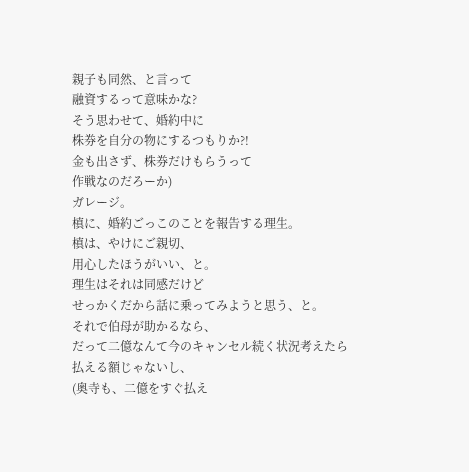親子も同然、と言って
融資するって意味かな?
そう思わせて、婚約中に
株券を自分の物にするつもりか?!
金も出さず、株券だけもらうって
作戦なのだろーか)
ガレージ。
槙に、婚約ごっこのことを報告する理生。
槙は、やけにご親切、
用心したほうがいい、と。
理生はそれは同感だけど
せっかくだから話に乗ってみようと思う、と。
それで伯母が助かるなら、
だって二億なんて今のキャンセル続く状況考えたら
払える額じゃないし、
(奥寺も、二億をすぐ払え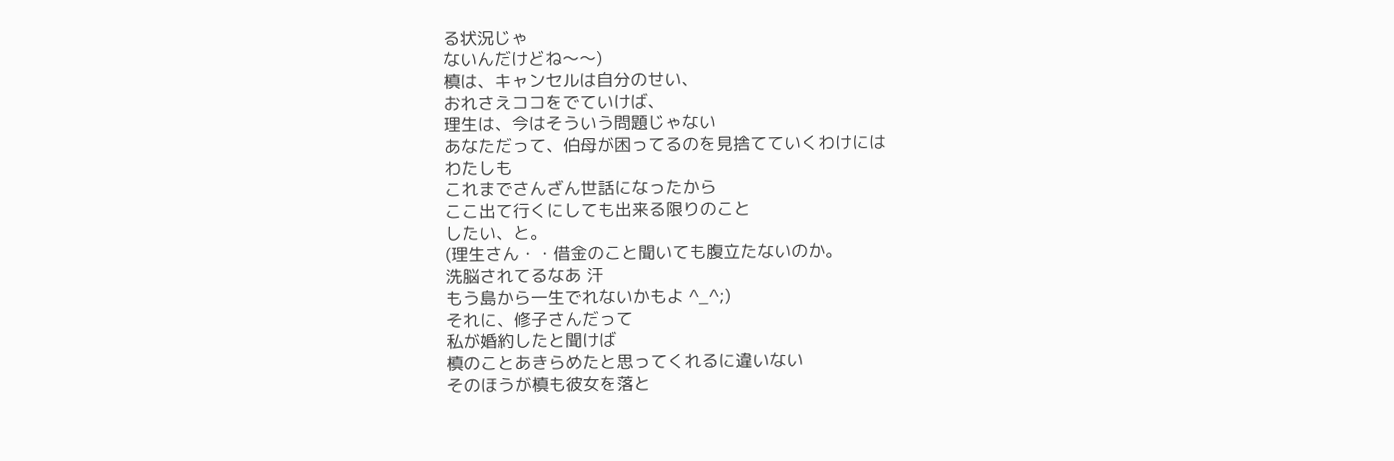る状況じゃ
ないんだけどね〜〜)
槙は、キャンセルは自分のせい、
おれさえココをでていけば、
理生は、今はそういう問題じゃない
あなただって、伯母が困ってるのを見捨てていくわけには
わたしも
これまでさんざん世話になったから
ここ出て行くにしても出来る限りのこと
したい、と。
(理生さん・・借金のこと聞いても腹立たないのか。
洗脳されてるなあ 汗
もう島から一生でれないかもよ ^_^;)
それに、修子さんだって
私が婚約したと聞けば
槙のことあきらめたと思ってくれるに違いない
そのほうが槙も彼女を落と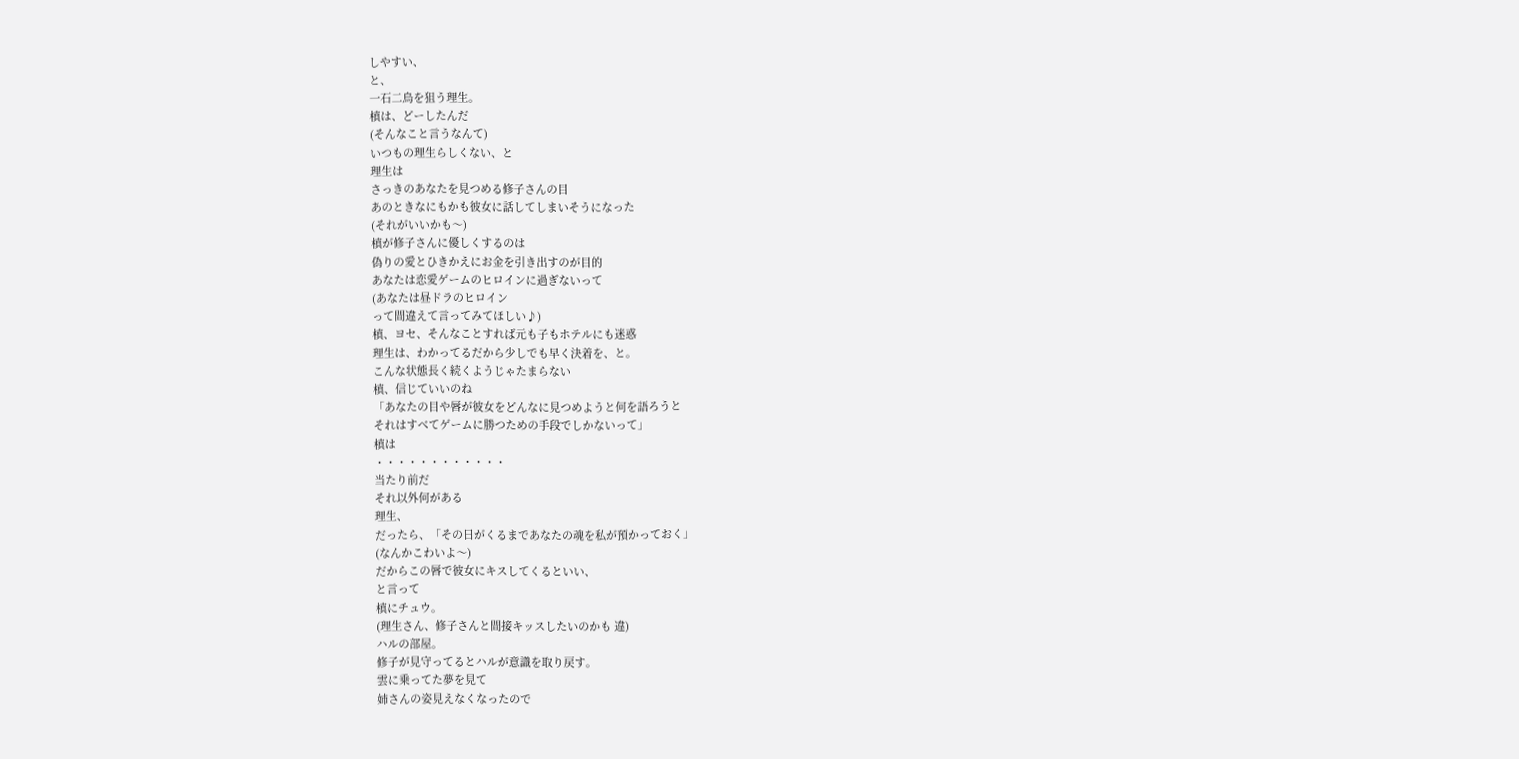しやすい、
と、
一石二鳥を狙う理生。
槙は、どーしたんだ
(そんなこと言うなんて)
いつもの理生らしくない、と
理生は
さっきのあなたを見つめる修子さんの目
あのときなにもかも彼女に話してしまいそうになった
(それがいいかも〜)
槙が修子さんに優しくするのは
偽りの愛とひきかえにお金を引き出すのが目的
あなたは恋愛ゲームのヒロインに過ぎないって
(あなたは昼ドラのヒロイン
って間違えて言ってみてほしい♪)
槙、ヨセ、そんなことすれば元も子もホテルにも迷惑
理生は、わかってるだから少しでも早く決着を、と。
こんな状態長く続くようじゃたまらない
槙、信じていいのね
「あなたの目や唇が彼女をどんなに見つめようと何を語ろうと
それはすべてゲームに勝つための手段でしかないって」
槙は
・・・・・・・・・・・・
当たり前だ
それ以外何がある
理生、
だったら、「その日がくるまであなたの魂を私が預かっておく」
(なんかこわいよ〜)
だからこの唇で彼女にキスしてくるといい、
と言って
槙にチュウ。
(理生さん、修子さんと間接キッスしたいのかも 違)
ハルの部屋。
修子が見守ってるとハルが意識を取り戻す。
雲に乗ってた夢を見て
姉さんの姿見えなくなったので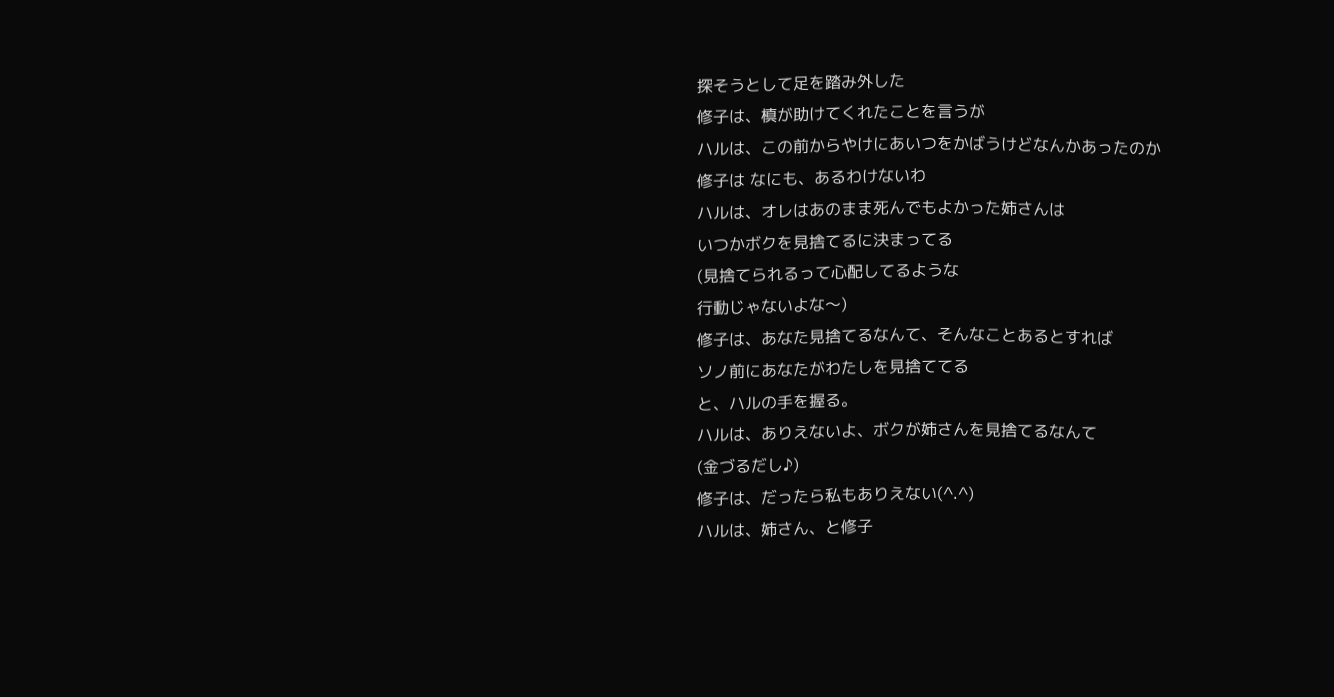探そうとして足を踏み外した
修子は、槙が助けてくれたことを言うが
ハルは、この前からやけにあいつをかばうけどなんかあったのか
修子は なにも、あるわけないわ
ハルは、オレはあのまま死んでもよかった姉さんは
いつかボクを見捨てるに決まってる
(見捨てられるって心配してるような
行動じゃないよな〜)
修子は、あなた見捨てるなんて、そんなことあるとすれば
ソノ前にあなたがわたしを見捨ててる
と、ハルの手を握る。
ハルは、ありえないよ、ボクが姉さんを見捨てるなんて
(金づるだし♪)
修子は、だったら私もありえない(^.^)
ハルは、姉さん、と修子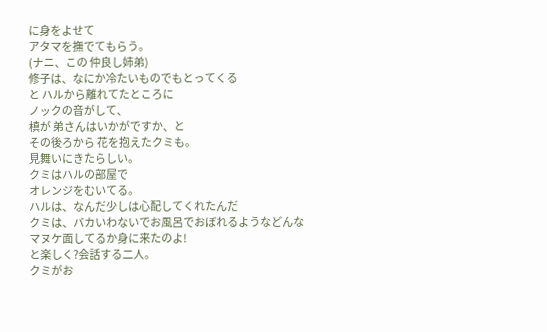に身をよせて
アタマを撫でてもらう。
(ナニ、この 仲良し姉弟)
修子は、なにか冷たいものでもとってくる
と ハルから離れてたところに
ノックの音がして、
槙が 弟さんはいかがですか、と
その後ろから 花を抱えたクミも。
見舞いにきたらしい。
クミはハルの部屋で
オレンジをむいてる。
ハルは、なんだ少しは心配してくれたんだ
クミは、バカいわないでお風呂でおぼれるようなどんな
マヌケ面してるか身に来たのよ!
と楽しく?会話する二人。
クミがお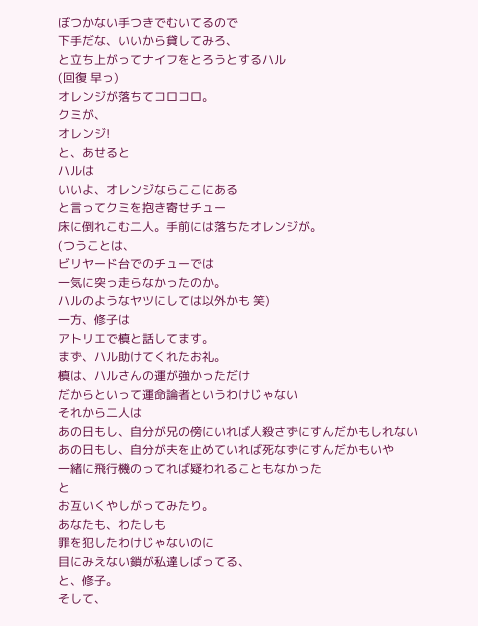ぼつかない手つきでむいてるので
下手だな、いいから貸してみろ、
と立ち上がってナイフをとろうとするハル
(回復 早っ)
オレンジが落ちてコロコロ。
クミが、
オレンジ!
と、あせると
ハルは
いいよ、オレンジならここにある
と言ってクミを抱き寄せチュー
床に倒れこむ二人。手前には落ちたオレンジが。
(つうことは、
ビリヤード台でのチューでは
一気に突っ走らなかったのか。
ハルのようなヤツにしては以外かも 笑)
一方、修子は
アトリエで槙と話してます。
まず、ハル助けてくれたお礼。
槙は、ハルさんの運が強かっただけ
だからといって運命論者というわけじゃない
それから二人は
あの日もし、自分が兄の傍にいれば人殺さずにすんだかもしれない
あの日もし、自分が夫を止めていれば死なずにすんだかもいや
一緒に飛行機のってれば疑われることもなかった
と
お互いくやしがってみたり。
あなたも、わたしも
罪を犯したわけじゃないのに
目にみえない鎖が私達しばってる、
と、修子。
そして、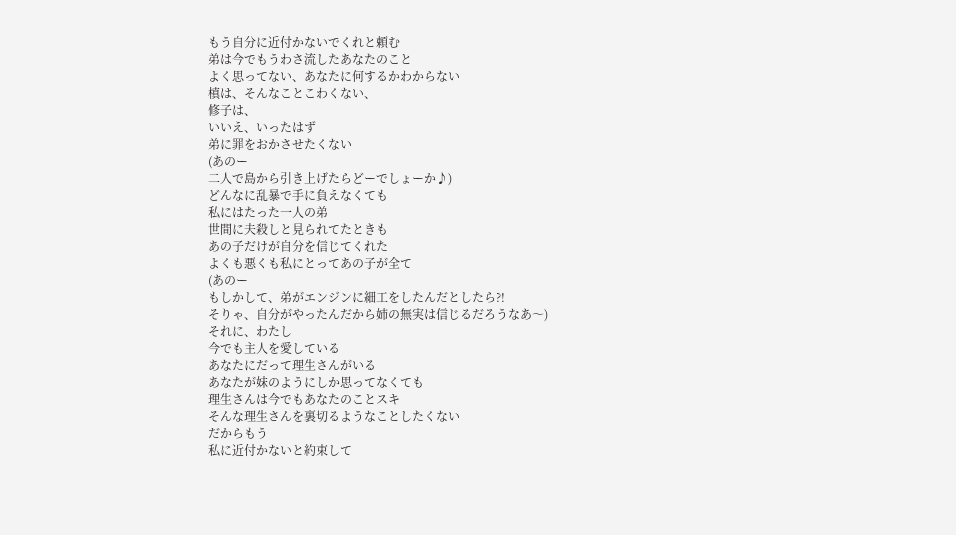もう自分に近付かないでくれと頼む
弟は今でもうわさ流したあなたのこと
よく思ってない、あなたに何するかわからない
槙は、そんなことこわくない、
修子は、
いいえ、いったはず
弟に罪をおかさせたくない
(あのー
二人で島から引き上げたらどーでしょーか♪)
どんなに乱暴で手に負えなくても
私にはたった一人の弟
世間に夫殺しと見られてたときも
あの子だけが自分を信じてくれた
よくも悪くも私にとってあの子が全て
(あのー
もしかして、弟がエンジンに細工をしたんだとしたら?!
そりゃ、自分がやったんだから姉の無実は信じるだろうなあ〜)
それに、わたし
今でも主人を愛している
あなたにだって理生さんがいる
あなたが妹のようにしか思ってなくても
理生さんは今でもあなたのことスキ
そんな理生さんを裏切るようなことしたくない
だからもう
私に近付かないと約束して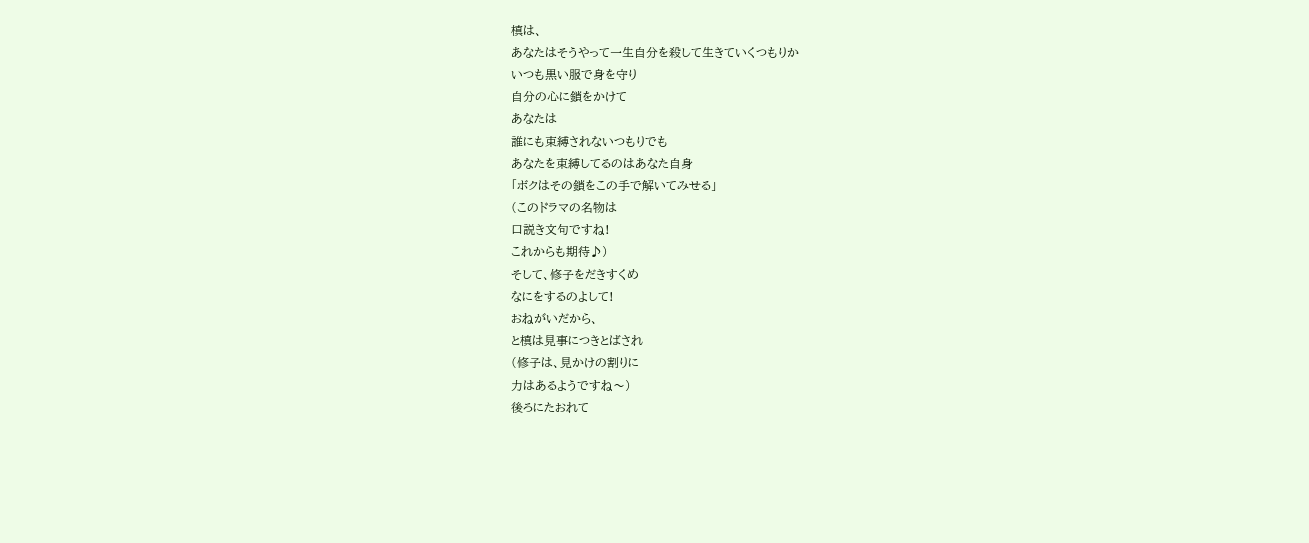槙は、
あなたはそうやって一生自分を殺して生きていくつもりか
いつも黒い服で身を守り
自分の心に鎖をかけて
あなたは
誰にも束縛されないつもりでも
あなたを束縛してるのはあなた自身
「ボクはその鎖をこの手で解いてみせる」
(このドラマの名物は
口説き文句ですね!
これからも期待♪)
そして、修子をだきすくめ
なにをするのよして!
おねがいだから、
と槙は見事につきとばされ
(修子は、見かけの割りに
力はあるようですね〜)
後ろにたおれて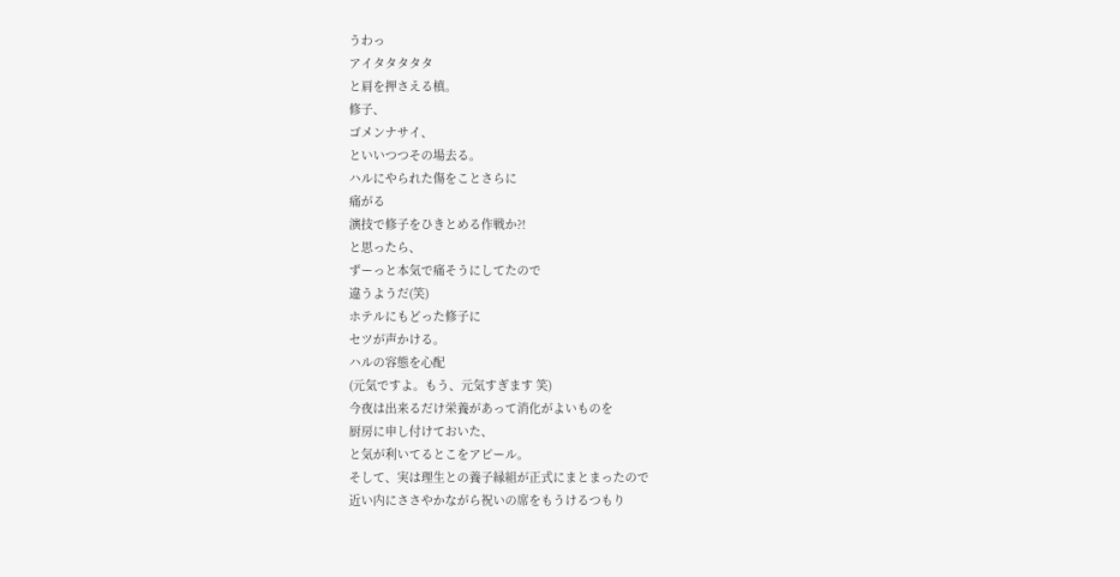うわっ
アイタタタタタ
と肩を押さえる槙。
修子、
ゴメンナサイ、
といいつつその場去る。
ハルにやられた傷をことさらに
痛がる
演技で修子をひきとめる作戦か?!
と思ったら、
ずーっと本気で痛そうにしてたので
違うようだ(笑)
ホテルにもどった修子に
セツが声かける。
ハルの容態を心配
(元気ですよ。もう、元気すぎます 笑)
今夜は出来るだけ栄養があって消化がよいものを
厨房に申し付けておいた、
と気が利いてるとこをアピール。
そして、実は理生との養子縁組が正式にまとまったので
近い内にささやかながら祝いの席をもうけるつもり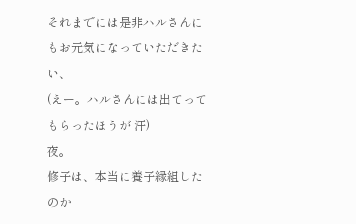それまでには是非ハルさんにもお元気になっていただきたい、
(えー。ハルさんには出てってもらったほうが 汗)
夜。
修子は、本当に養子縁組したのか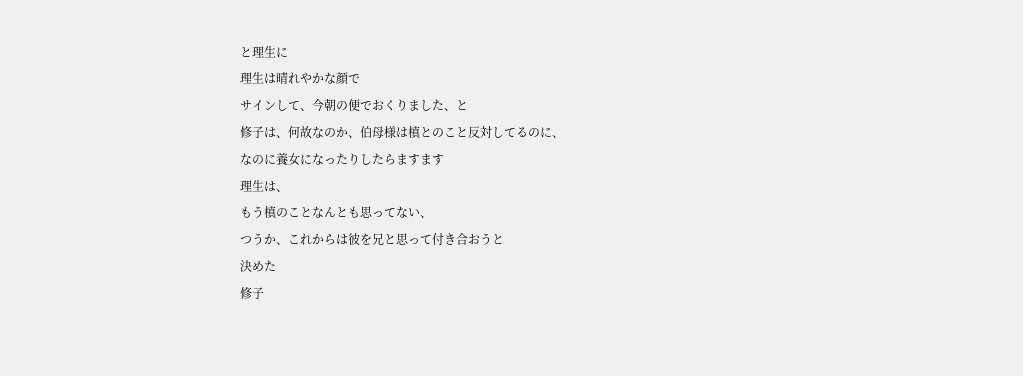と理生に
理生は晴れやかな顔で
サインして、今朝の便でおくりました、と
修子は、何故なのか、伯母様は槙とのこと反対してるのに、
なのに養女になったりしたらますます
理生は、
もう槙のことなんとも思ってない、
つうか、これからは彼を兄と思って付き合おうと
決めた
修子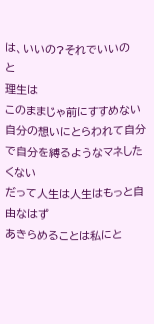は、いいの?それでいいの
と
理生は
このままじゃ前にすすめない
自分の想いにとらわれて自分で自分を縛るようなマネしたくない
だって人生は人生はもっと自由なはず
あきらめることは私にと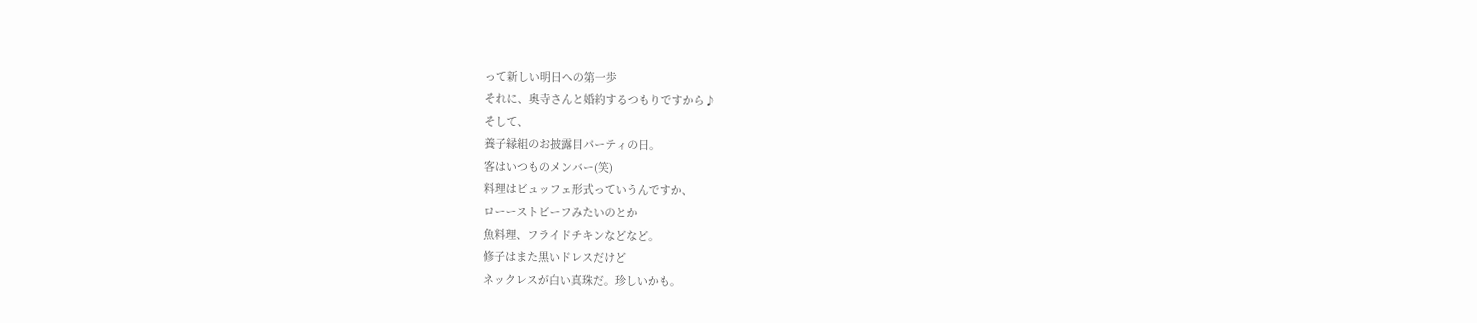って新しい明日への第一歩
それに、奥寺さんと婚約するつもりですから♪
そして、
養子縁組のお披露目パーティの日。
客はいつものメンバー(笑)
料理はビュッフェ形式っていうんですか、
ローーストビーフみたいのとか
魚料理、フライドチキンなどなど。
修子はまた黒いドレスだけど
ネックレスが白い真珠だ。珍しいかも。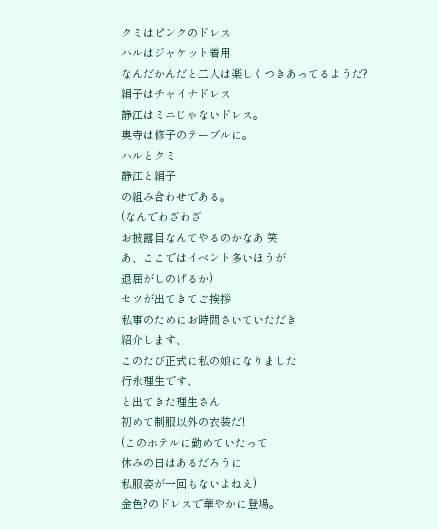クミはピンクのドレス
ハルはジャケット着用
なんだかんだと二人は楽しくつきあってるようだ?
絹子はチャイナドレス
静江はミニじゃないドレス。
奥寺は修子のテーブルに。
ハルとクミ
静江と絹子
の組み合わせである。
(なんでわざわざ
お披露目なんてやるのかなあ 笑
あ、ここではイベント多いほうが
退屈がしのげるか)
セツが出てきてご挨拶
私事のためにお時間さいていただき
紹介します、
このたび正式に私の娘になりました
行永理生です、
と出てきた理生さん
初めて制服以外の衣装だ!
(このホテルに勤めていたって
休みの日はあるだろうに
私服姿が一回もないよねえ)
金色?のドレスで華やかに登場。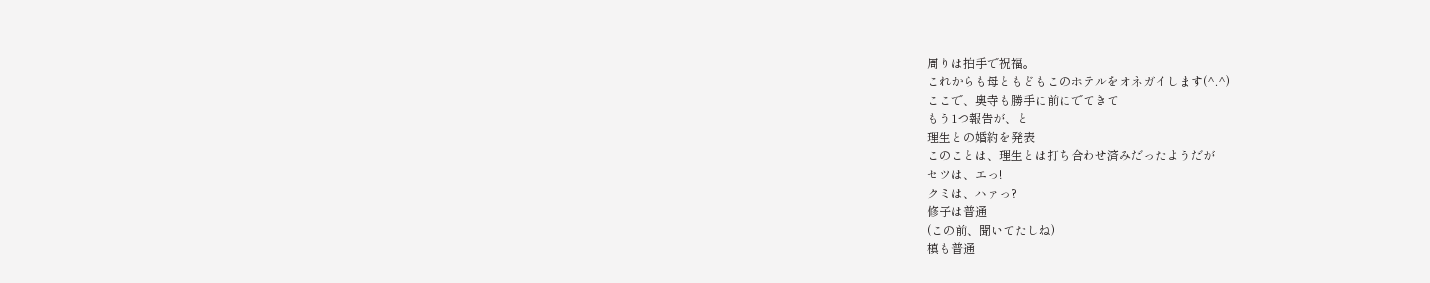周りは拍手で祝福。
これからも母ともどもこのホテルをオネガイします(^.^)
ここで、奥寺も勝手に前にでてきて
もう1つ報告が、と
理生との婚約を発表
このことは、理生とは打ち合わせ済みだったようだが
セツは、エっ!
クミは、ハァっ?
修子は普通
(この前、聞いてたしね)
槙も普通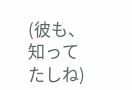(彼も、知ってたしね)